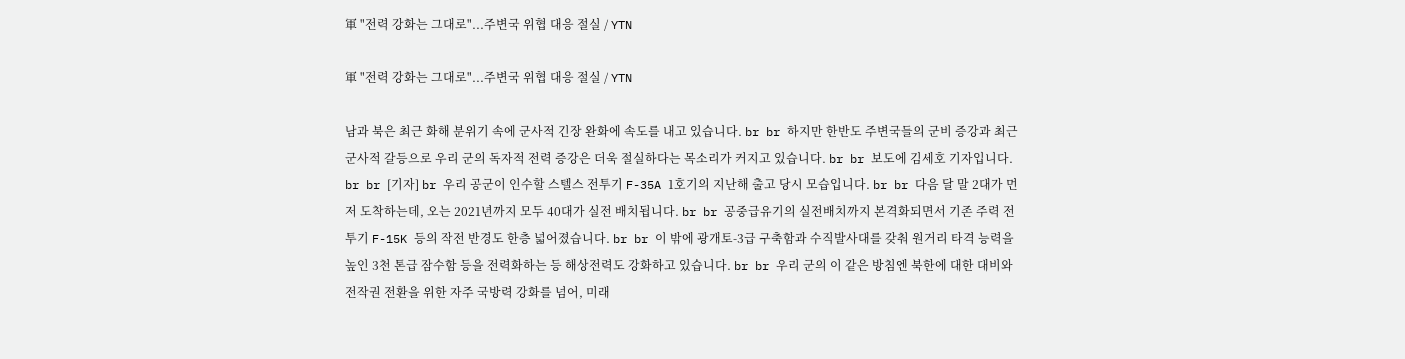軍 "전력 강화는 그대로"...주변국 위협 대응 절실 / YTN

軍 "전력 강화는 그대로"...주변국 위협 대응 절실 / YTN

남과 북은 최근 화해 분위기 속에 군사적 긴장 완화에 속도를 내고 있습니다. br br 하지만 한반도 주변국들의 군비 증강과 최근 군사적 갈등으로 우리 군의 독자적 전력 증강은 더욱 절실하다는 목소리가 커지고 있습니다. br br 보도에 김세호 기자입니다. br br [기자] br 우리 공군이 인수할 스텔스 전투기 F-35A 1호기의 지난해 출고 당시 모습입니다. br br 다음 달 말 2대가 먼저 도착하는데, 오는 2021년까지 모두 40대가 실전 배치됩니다. br br 공중급유기의 실전배치까지 본격화되면서 기존 주력 전투기 F-15K 등의 작전 반경도 한층 넓어졌습니다. br br 이 밖에 광개토-3급 구축함과 수직발사대를 갖춰 원거리 타격 능력을 높인 3천 톤급 잠수함 등을 전력화하는 등 해상전력도 강화하고 있습니다. br br 우리 군의 이 같은 방침엔 북한에 대한 대비와 전작권 전환을 위한 자주 국방력 강화를 넘어, 미래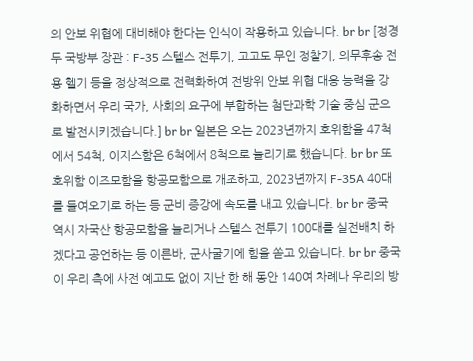의 안보 위협에 대비해야 한다는 인식이 작용하고 있습니다. br br [정경두 국방부 장관 : F-35 스텔스 전투기, 고고도 무인 정찰기, 의무후송 전용 헬기 등을 정상적으로 전력화하여 전방위 안보 위협 대응 능력을 강화하면서 우리 국가, 사회의 요구에 부합하는 첨단과학 기술 중심 군으로 발전시키겠습니다.] br br 일본은 오는 2023년까지 호위함을 47척에서 54척, 이지스함은 6척에서 8척으로 늘리기로 했습니다. br br 또 호위함 이즈모함을 항공모함으로 개조하고, 2023년까지 F-35A 40대를 들여오기로 하는 등 군비 증강에 속도를 내고 있습니다. br br 중국 역시 자국산 항공모함을 늘리거나 스텔스 전투기 100대를 실전배치 하겠다고 공언하는 등 이른바, 군사굴기에 힘을 쏟고 있습니다. br br 중국이 우리 측에 사전 예고도 없이 지난 한 해 동안 140여 차례나 우리의 방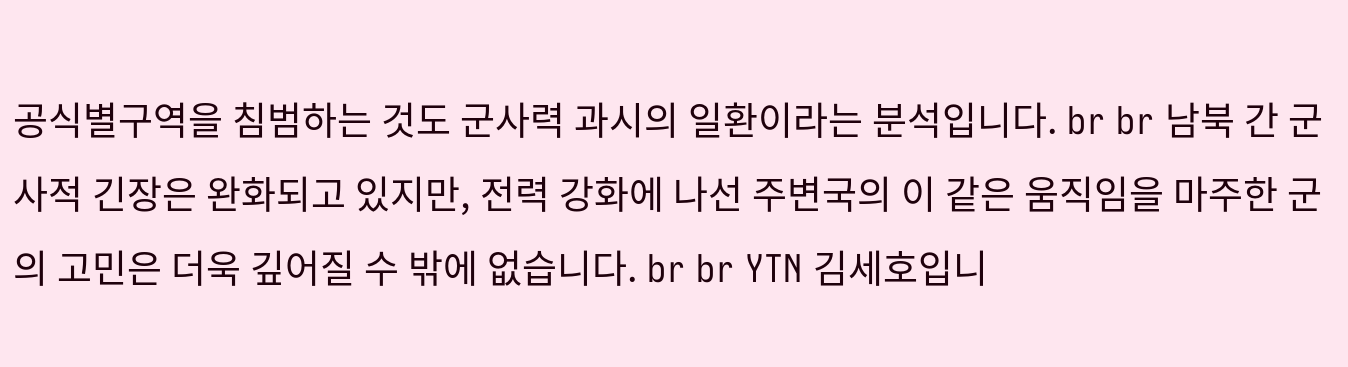공식별구역을 침범하는 것도 군사력 과시의 일환이라는 분석입니다. br br 남북 간 군사적 긴장은 완화되고 있지만, 전력 강화에 나선 주변국의 이 같은 움직임을 마주한 군의 고민은 더욱 깊어질 수 밖에 없습니다. br br YTN 김세호입니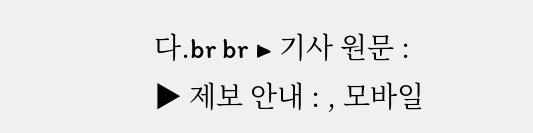다.br br ▶ 기사 원문 : ▶ 제보 안내 : , 모바일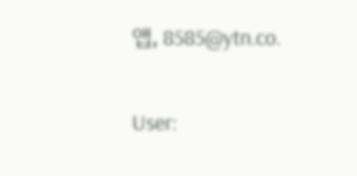앱, 8585@ytn.co.


User: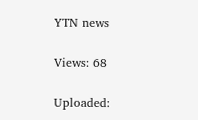YTN news

Views: 68

Uploaded: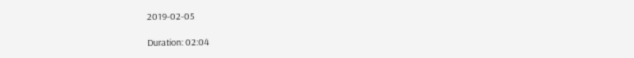2019-02-05

Duration: 02:04